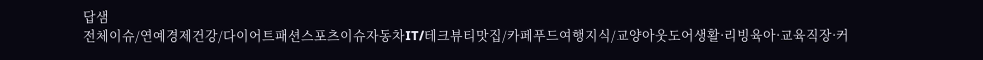답샘
전체이슈/연예경제건강/다이어트패션스포츠이슈자동차IT/테크뷰티맛집/카페푸드여행지식/교양아웃도어생활·리빙육아·교육직장·커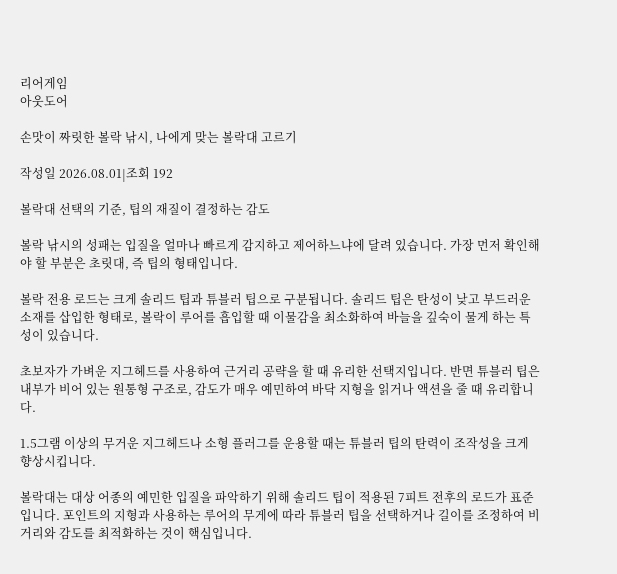리어게임
아웃도어

손맛이 짜릿한 볼락 낚시, 나에게 맞는 볼락대 고르기

작성일 2026.08.01|조회 192

볼락대 선택의 기준, 팁의 재질이 결정하는 감도

볼락 낚시의 성패는 입질을 얼마나 빠르게 감지하고 제어하느냐에 달려 있습니다. 가장 먼저 확인해야 할 부분은 초릿대, 즉 팁의 형태입니다.

볼락 전용 로드는 크게 솔리드 팁과 튜블러 팁으로 구분됩니다. 솔리드 팁은 탄성이 낮고 부드러운 소재를 삽입한 형태로, 볼락이 루어를 흡입할 때 이물감을 최소화하여 바늘을 깊숙이 물게 하는 특성이 있습니다.

초보자가 가벼운 지그헤드를 사용하여 근거리 공략을 할 때 유리한 선택지입니다. 반면 튜블러 팁은 내부가 비어 있는 원통형 구조로, 감도가 매우 예민하여 바닥 지형을 읽거나 액션을 줄 때 유리합니다.

1.5그램 이상의 무거운 지그헤드나 소형 플러그를 운용할 때는 튜블러 팁의 탄력이 조작성을 크게 향상시킵니다.

볼락대는 대상 어종의 예민한 입질을 파악하기 위해 솔리드 팁이 적용된 7피트 전후의 로드가 표준입니다. 포인트의 지형과 사용하는 루어의 무게에 따라 튜블러 팁을 선택하거나 길이를 조정하여 비거리와 감도를 최적화하는 것이 핵심입니다.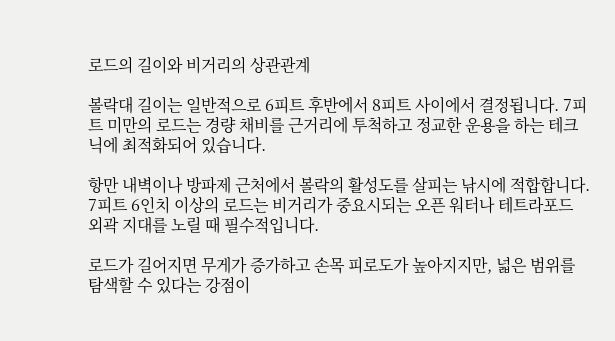로드의 길이와 비거리의 상관관계

볼락대 길이는 일반적으로 6피트 후반에서 8피트 사이에서 결정됩니다. 7피트 미만의 로드는 경량 채비를 근거리에 투척하고 정교한 운용을 하는 테크닉에 최적화되어 있습니다.

항만 내벽이나 방파제 근처에서 볼락의 활성도를 살피는 낚시에 적합합니다. 7피트 6인치 이상의 로드는 비거리가 중요시되는 오픈 워터나 테트라포드 외곽 지대를 노릴 때 필수적입니다.

로드가 길어지면 무게가 증가하고 손목 피로도가 높아지지만, 넓은 범위를 탐색할 수 있다는 강점이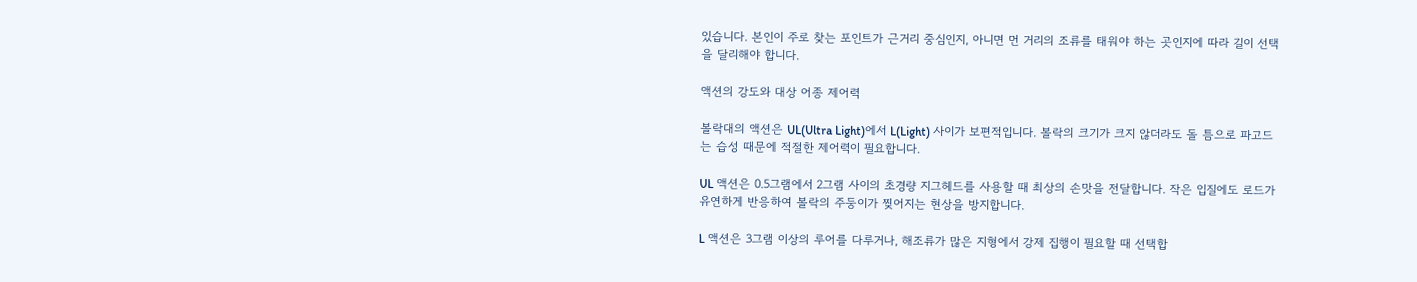있습니다. 본인이 주로 찾는 포인트가 근거리 중심인지, 아니면 먼 거리의 조류를 태워야 하는 곳인지에 따라 길이 선택을 달리해야 합니다.

액션의 강도와 대상 어종 제어력

볼락대의 액션은 UL(Ultra Light)에서 L(Light) 사이가 보편적입니다. 볼락의 크기가 크지 않더라도 돌 틈으로 파고드는 습성 때문에 적절한 제어력이 필요합니다.

UL 액션은 0.5그램에서 2그램 사이의 초경량 지그헤드를 사용할 때 최상의 손맛을 전달합니다. 작은 입질에도 로드가 유연하게 반응하여 볼락의 주둥이가 찢어지는 현상을 방지합니다.

L 액션은 3그램 이상의 루어를 다루거나, 해조류가 많은 지형에서 강제 집행이 필요할 때 선택합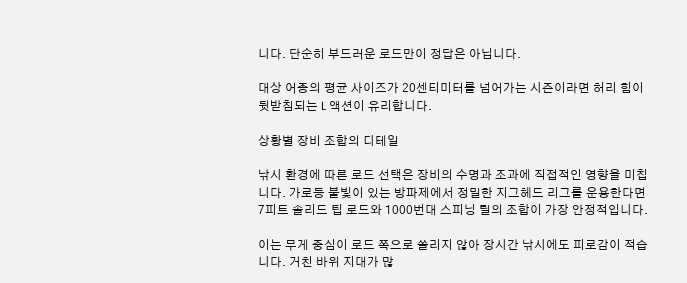니다. 단순히 부드러운 로드만이 정답은 아닙니다.

대상 어종의 평균 사이즈가 20센티미터를 넘어가는 시즌이라면 허리 힘이 뒷받침되는 L 액션이 유리합니다.

상황별 장비 조합의 디테일

낚시 환경에 따른 로드 선택은 장비의 수명과 조과에 직접적인 영향을 미칩니다. 가로등 불빛이 있는 방파제에서 정밀한 지그헤드 리그를 운용한다면 7피트 솔리드 팁 로드와 1000번대 스피닝 릴의 조합이 가장 안정적입니다.

이는 무게 중심이 로드 쪽으로 쏠리지 않아 장시간 낚시에도 피로감이 적습니다. 거친 바위 지대가 많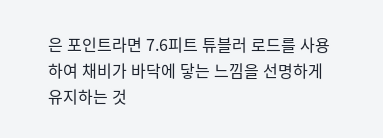은 포인트라면 7.6피트 튜블러 로드를 사용하여 채비가 바닥에 닿는 느낌을 선명하게 유지하는 것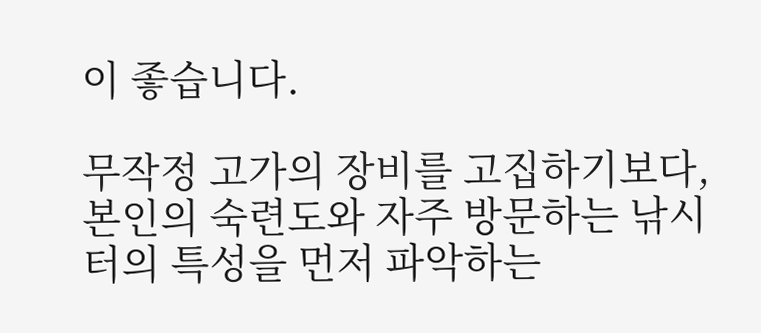이 좋습니다.

무작정 고가의 장비를 고집하기보다, 본인의 숙련도와 자주 방문하는 낚시터의 특성을 먼저 파악하는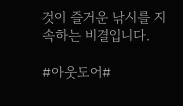것이 즐거운 낚시를 지속하는 비결입니다.

#아웃도어#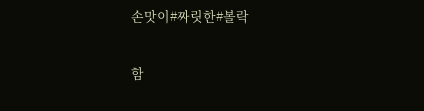손맛이#짜릿한#볼락

함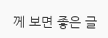께 보면 좋은 글